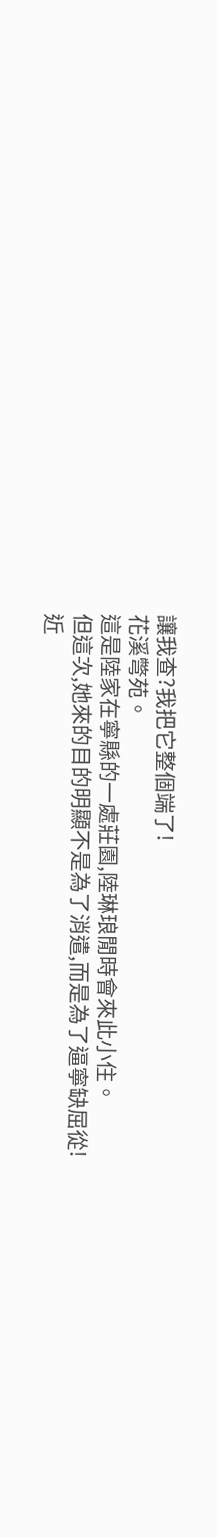讓我查?我把它整個端了!
花溪彆苑。
這是陸家在寧縣的一處莊園,陸琳琅閒時會來此小住。
但這次,她來的目的明顯不是為了消遣,而是為了逼寧缺屈從!
近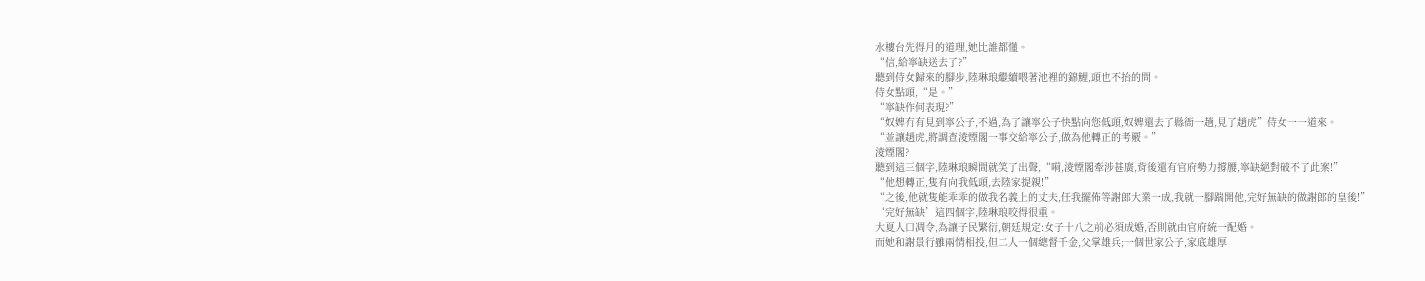水樓台先得月的道理,她比誰都懂。
“信,給寧缺送去了?”
聽到侍女歸來的腳步,陸琳琅繼續喂著池裡的錦鯉,頭也不抬的問。
侍女點頭,“是。”
“寧缺作何表現?”
“奴婢冇有見到寧公子,不過,為了讓寧公子快點向您低頭,奴婢還去了縣衙一趟,見了趙虎”侍女一一道來。
“並讓趙虎,將調查淩煙閣一事交給寧公子,做為他轉正的考覈。”
淩煙閣?
聽到這三個字,陸琳琅瞬間就笑了出聲,“嗬,淩煙閣牽涉甚廣,背後還有官府勢力撐腰,寧缺絕對破不了此案!”
“他想轉正,隻有向我低頭,去陸家提親!”
“之後,他就隻能乖乖的做我名義上的丈夫,任我擺佈等謝郎大業一成,我就一腳踹開他,完好無缺的做謝郎的皇後!”
‘完好無缺’這四個字,陸琳琅咬得很重。
大夏人口凋令,為讓子民繁衍,朝廷規定:女子十八之前必須成婚,否則就由官府統一配婚。
而她和謝景行雖兩情相投,但二人一個總督千金,父掌雄兵;一個世家公子,家底雄厚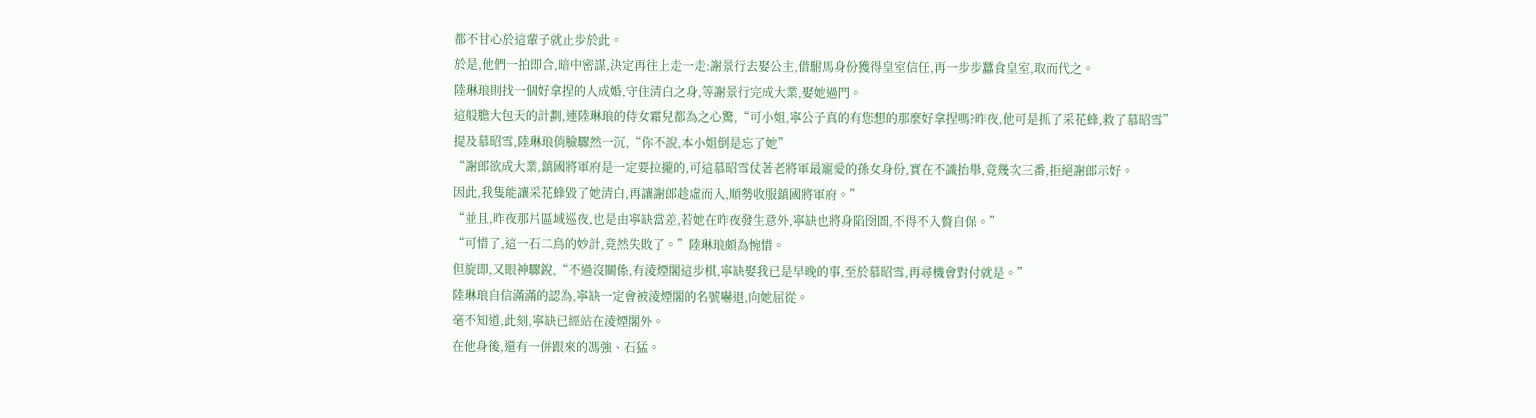都不甘心於這輩子就止步於此。
於是,他們一拍即合,暗中密謀,決定再往上走一走:謝景行去娶公主,借駙馬身份獲得皇室信任,再一步步蠶食皇室,取而代之。
陸琳琅則找一個好拿捏的人成婚,守住清白之身,等謝景行完成大業,娶她過門。
這般膽大包天的計劃,連陸琳琅的侍女霜兒都為之心驚,“可小姐,寧公子真的有您想的那麼好拿捏嗎?昨夜,他可是抓了采花蜂,救了慕昭雪”
提及慕昭雪,陸琳琅俏臉驟然一沉,“你不說,本小姐倒是忘了她”
“謝郎欲成大業,鎮國將軍府是一定要拉攏的,可這慕昭雪仗著老將軍最寵愛的孫女身份,實在不識抬舉,竟幾次三番,拒絕謝郎示好。
因此,我隻能讓采花蜂毀了她清白,再讓謝郎趁虛而入,順勢收服鎮國將軍府。”
“並且,昨夜那片區域巡夜,也是由寧缺當差,若她在昨夜發生意外,寧缺也將身陷囹圄,不得不入贅自保。”
“可惜了,這一石二鳥的妙計,竟然失敗了。”陸琳琅頗為惋惜。
但旋即,又眼神驟銳,“不過沒關係,有淩煙閣這步棋,寧缺娶我已是早晚的事,至於慕昭雪,再尋機會對付就是。”
陸琳琅自信滿滿的認為,寧缺一定會被淩煙閣的名號嚇退,向她屈從。
毫不知道,此刻,寧缺已經站在淩煙閣外。
在他身後,還有一併跟來的馮強、石猛。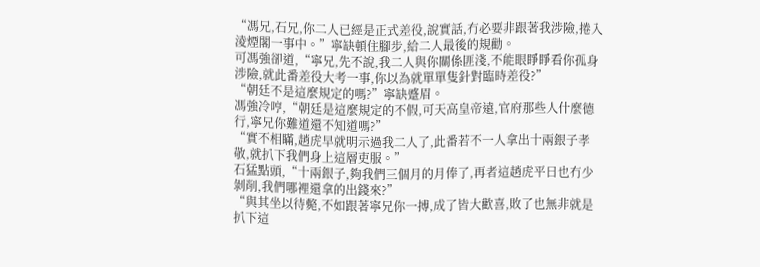“馮兄,石兄,你二人已經是正式差役,說實話,冇必要非跟著我涉險,捲入淩煙閣一事中。”寧缺頓住腳步,給二人最後的規勸。
可馮強卻道,“寧兄,先不說,我二人與你關係匪淺,不能眼睜睜看你孤身涉險,就此番差役大考一事,你以為就單單隻針對臨時差役?”
“朝廷不是這麼規定的嗎?”寧缺蹙眉。
馮強冷哼,“朝廷是這麼規定的不假,可天高皇帝遠,官府那些人什麼德行,寧兄你難道還不知道嗎?”
“實不相瞞,趙虎早就明示過我二人了,此番若不一人拿出十兩銀子孝敬,就扒下我們身上這層吏服。”
石猛點頭,“十兩銀子,夠我們三個月的月俸了,再者這趙虎平日也冇少剝削,我們哪裡還拿的出錢來?”
“與其坐以待斃,不如跟著寧兄你一搏,成了皆大歡喜,敗了也無非就是扒下這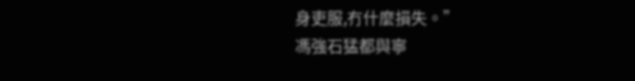身吏服,冇什麼損失。”
馮強石猛都與寧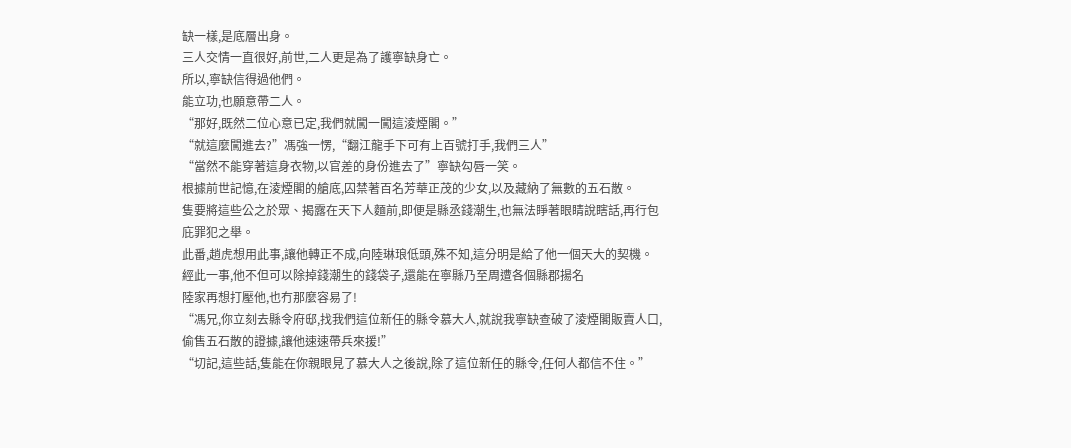缺一樣,是底層出身。
三人交情一直很好,前世,二人更是為了護寧缺身亡。
所以,寧缺信得過他們。
能立功,也願意帶二人。
“那好,既然二位心意已定,我們就闖一闖這淩煙閣。”
“就這麼闖進去?”馮強一愣,“翻江龍手下可有上百號打手,我們三人”
“當然不能穿著這身衣物,以官差的身份進去了”寧缺勾唇一笑。
根據前世記憶,在淩煙閣的艙底,囚禁著百名芳華正茂的少女,以及藏納了無數的五石散。
隻要將這些公之於眾、揭露在天下人麵前,即便是縣丞錢潮生,也無法睜著眼睛說瞎話,再行包庇罪犯之舉。
此番,趙虎想用此事,讓他轉正不成,向陸琳琅低頭,殊不知,這分明是給了他一個天大的契機。
經此一事,他不但可以除掉錢潮生的錢袋子,還能在寧縣乃至周遭各個縣郡揚名
陸家再想打壓他,也冇那麼容易了!
“馮兄,你立刻去縣令府邸,找我們這位新任的縣令慕大人,就說我寧缺查破了淩煙閣販賣人口,偷售五石散的證據,讓他速速帶兵來援!”
“切記,這些話,隻能在你親眼見了慕大人之後說,除了這位新任的縣令,任何人都信不住。”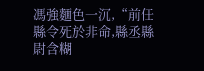馮強麵色一沉,“前任縣令死於非命,縣丞縣尉含糊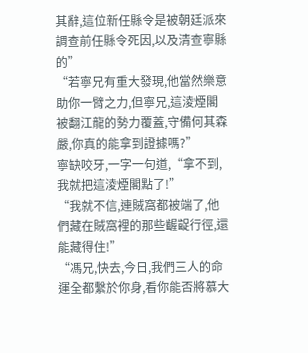其辭,這位新任縣令是被朝廷派來調查前任縣令死因,以及清查寧縣的”
“若寧兄有重大發現,他當然樂意助你一臂之力,但寧兄,這淩煙閣被翻江龍的勢力覆蓋,守備何其森嚴,你真的能拿到證據嗎?”
寧缺咬牙,一字一句道,“拿不到,我就把這淩煙閣點了!”
“我就不信,連賊窩都被端了,他們藏在賊窩裡的那些齷齪行徑,還能藏得住!”
“馮兄,快去,今日,我們三人的命運全都繫於你身,看你能否將慕大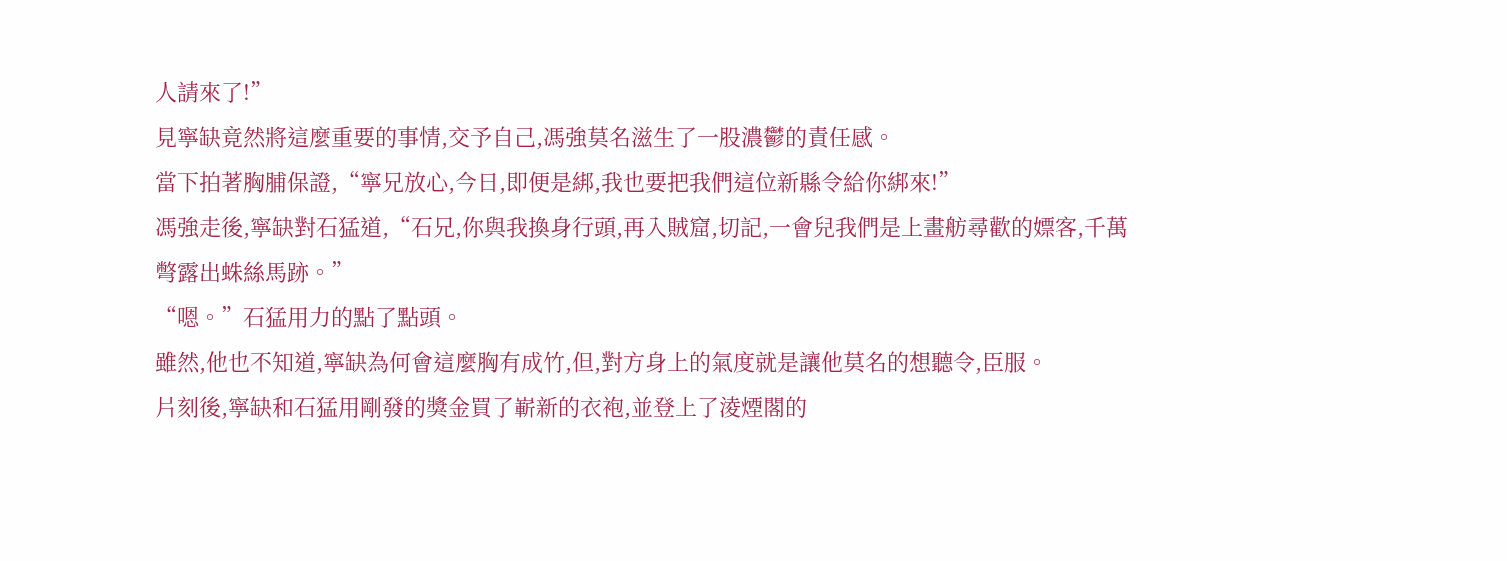人請來了!”
見寧缺竟然將這麼重要的事情,交予自己,馮強莫名滋生了一股濃鬱的責任感。
當下拍著胸脯保證,“寧兄放心,今日,即便是綁,我也要把我們這位新縣令給你綁來!”
馮強走後,寧缺對石猛道,“石兄,你與我換身行頭,再入賊窟,切記,一會兒我們是上畫舫尋歡的嫖客,千萬彆露出蛛絲馬跡。”
“嗯。”石猛用力的點了點頭。
雖然,他也不知道,寧缺為何會這麼胸有成竹,但,對方身上的氣度就是讓他莫名的想聽令,臣服。
片刻後,寧缺和石猛用剛發的獎金買了嶄新的衣袍,並登上了淩煙閣的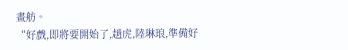畫舫。
“好戲,即將要開始了,趙虎,陸琳琅,準備好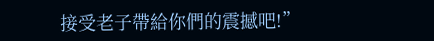接受老子帶給你們的震撼吧!”